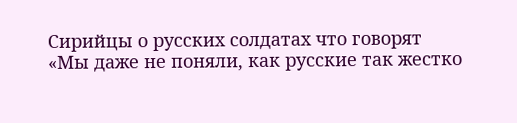Сирийцы о русских солдатах что говорят
«Мы даже не поняли, как русские так жестко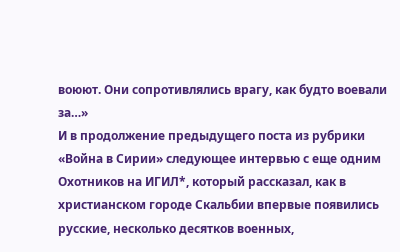воюют. Они сопротивлялись врагу, как будто воевали за…»
И в продолжение предыдущего поста из рубрики «Война в Сирии» следующее интервью с еще одним Охотников на ИГИЛ*, который рассказал, как в христианском городе Скальбии впервые появились русские, несколько десятков военных,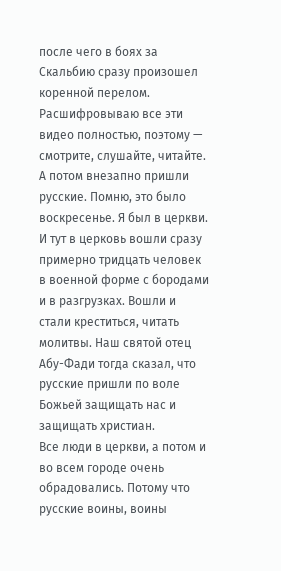после чего в боях за Скальбию сразу произошел коренной перелом.
Расшифровываю все эти видео полностью, поэтому — смотрите, слушайте, читайте.
А потом внезапно пришли русские. Помню, это было воскресенье. Я был в церкви. И тут в церковь вошли сразу примерно тридцать человек в военной форме с бородами и в разгрузках. Вошли и стали креститься, читать молитвы. Наш святой отец Абу-Фади тогда сказал, что русские пришли по воле Божьей защищать нас и защищать христиан.
Все люди в церкви, а потом и во всем городе очень обрадовались. Потому что русские воины, воины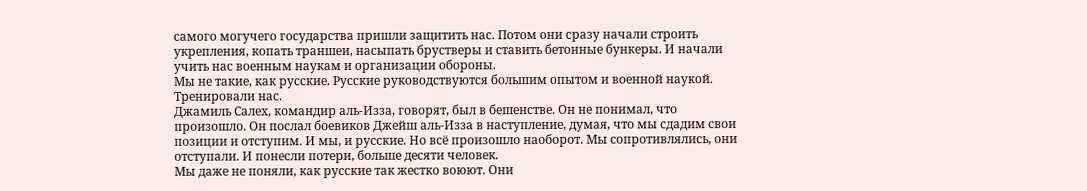самого могучего государства пришли защитить нас. Потом они сразу начали строить укрепления, копать траншеи, насыпать брустверы и ставить бетонные бункеры. И начали учить нас военным наукам и организации обороны.
Мы не такие, как русские. Русские руководствуются большим опытом и военной наукой. Тренировали нас.
Джамиль Салех, командир аль-Изза, говорят, был в бешенстве. Он не понимал, что произошло. Он послал боевиков Джейш аль-Изза в наступление, думая, что мы сдадим свои позиции и отступим. И мы, и русские. Но всё произошло наоборот. Мы сопротивлялись, они отступали. И понесли потери, больше десяти человек.
Мы даже не поняли, как русские так жестко воюют. Они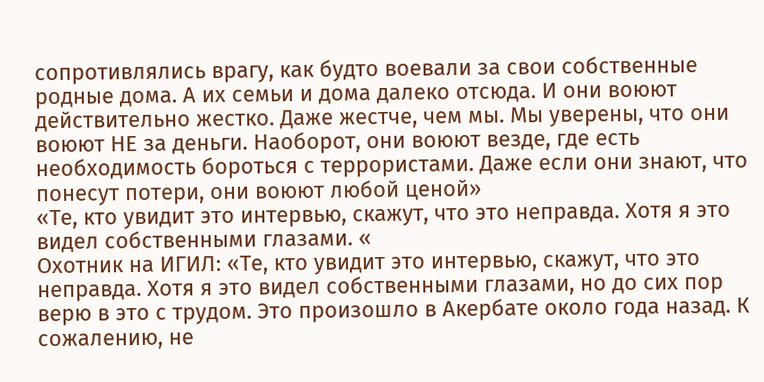сопротивлялись врагу, как будто воевали за свои собственные родные дома. А их семьи и дома далеко отсюда. И они воюют действительно жестко. Даже жестче, чем мы. Мы уверены, что они воюют НЕ за деньги. Наоборот, они воюют везде, где есть необходимость бороться с террористами. Даже если они знают, что понесут потери, они воюют любой ценой»
«Те, кто увидит это интервью, скажут, что это неправда. Хотя я это видел собственными глазами. «
Охотник на ИГИЛ: «Те, кто увидит это интервью, скажут, что это неправда. Хотя я это видел собственными глазами, но до сих пор верю в это с трудом. Это произошло в Акербате около года назад. К сожалению, не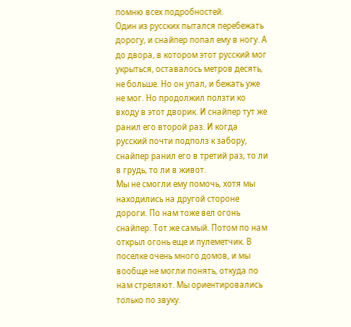помню всех подробностей.
Один из русских пытался перебежать дорогу, и снайпер попал ему в ногу. А до двора, в котором этот русский мог укрыться, оставалось метров десять, не больше. Но он упал, и бежать уже не мог. Но продолжил ползти ко входу в этот дворик. И снайпер тут же ранил его второй раз. И когда русский почти подполз к забору, снайпер ранил его в третий раз, то ли в грудь, то ли в живот.
Мы не смогли ему помочь, хотя мы находились на другой стороне дороги. По нам тоже вел огонь снайпер. Тот же самый. Потом по нам открыл огонь еще и пулеметчик. В поселке очень много домов, и мы вообще не могли понять, откуда по нам стреляют. Мы ориентировались только по звуку.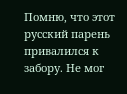Помню, что этот русский парень привалился к забору. Не мог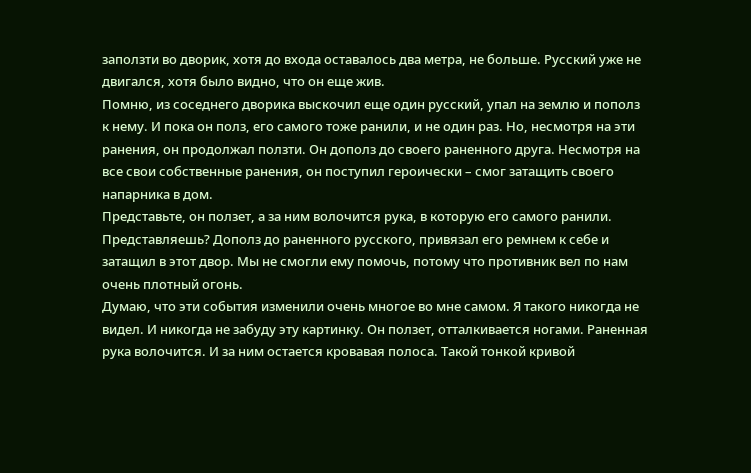заползти во дворик, хотя до входа оставалось два метра, не больше. Русский уже не двигался, хотя было видно, что он еще жив.
Помню, из соседнего дворика выскочил еще один русский, упал на землю и пополз к нему. И пока он полз, его самого тоже ранили, и не один раз. Но, несмотря на эти ранения, он продолжал ползти. Он дополз до своего раненного друга. Несмотря на все свои собственные ранения, он поступил героически – смог затащить своего напарника в дом.
Представьте, он ползет, а за ним волочится рука, в которую его самого ранили. Представляешь? Дополз до раненного русского, привязал его ремнем к себе и затащил в этот двор. Мы не смогли ему помочь, потому что противник вел по нам очень плотный огонь.
Думаю, что эти события изменили очень многое во мне самом. Я такого никогда не видел. И никогда не забуду эту картинку. Он ползет, отталкивается ногами. Раненная рука волочится. И за ним остается кровавая полоса. Такой тонкой кривой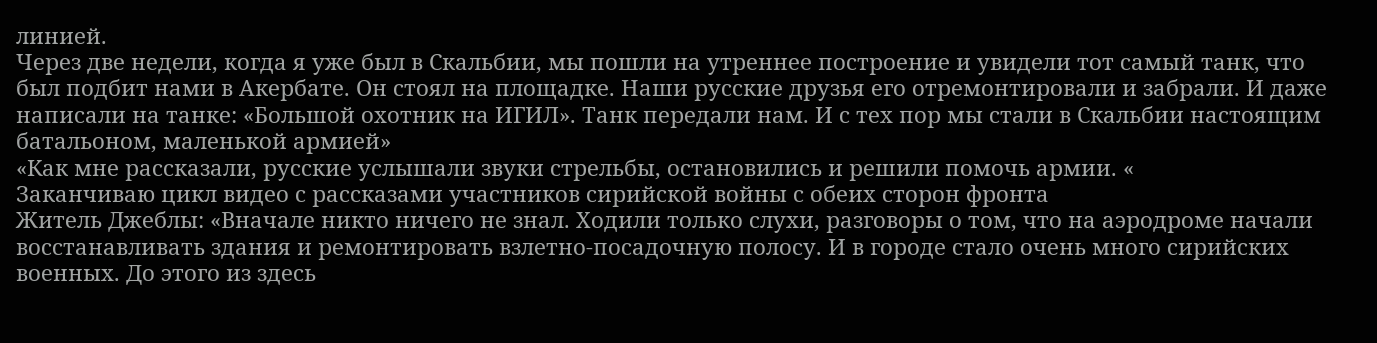линией.
Через две недели, когда я уже был в Скальбии, мы пошли на утреннее построение и увидели тот самый танк, что был подбит нами в Акербате. Он стоял на площадке. Наши русские друзья его отремонтировали и забрали. И даже написали на танке: «Большой охотник на ИГИЛ». Танк передали нам. И с тех пор мы стали в Скальбии настоящим батальоном, маленькой армией»
«Как мне рассказали, русские услышали звуки стрельбы, остановились и решили помочь армии. «
Заканчиваю цикл видео с рассказами участников сирийской войны с обеих сторон фронта
Житель Джеблы: «Вначале никто ничего не знал. Ходили только слухи, разговоры о том, что на аэродроме начали восстанавливать здания и ремонтировать взлетно-посадочную полосу. И в городе стало очень много сирийских военных. До этого из здесь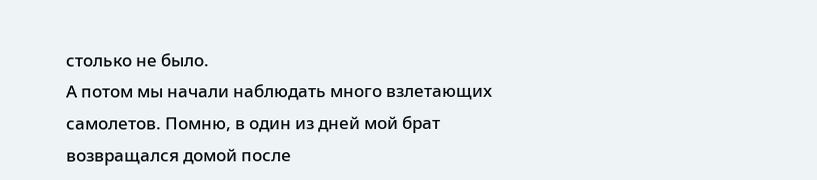столько не было.
А потом мы начали наблюдать много взлетающих самолетов. Помню, в один из дней мой брат возвращался домой после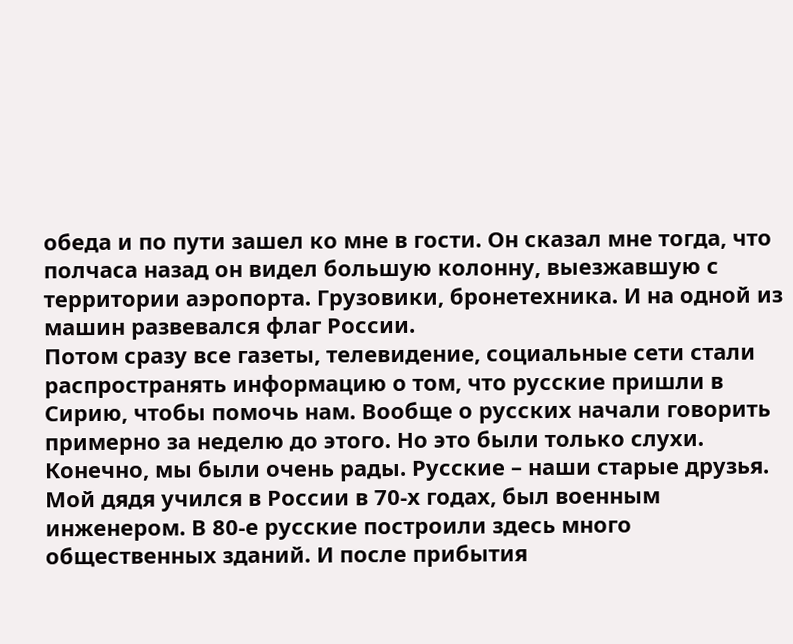обеда и по пути зашел ко мне в гости. Он сказал мне тогда, что полчаса назад он видел большую колонну, выезжавшую с территории аэропорта. Грузовики, бронетехника. И на одной из машин развевался флаг России.
Потом сразу все газеты, телевидение, социальные сети стали распространять информацию о том, что русские пришли в Сирию, чтобы помочь нам. Вообще о русских начали говорить примерно за неделю до этого. Но это были только слухи.
Конечно, мы были очень рады. Русские – наши старые друзья. Мой дядя учился в России в 70-х годах, был военным инженером. В 80-е русские построили здесь много общественных зданий. И после прибытия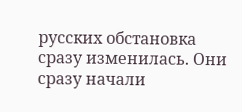русских обстановка сразу изменилась. Они сразу начали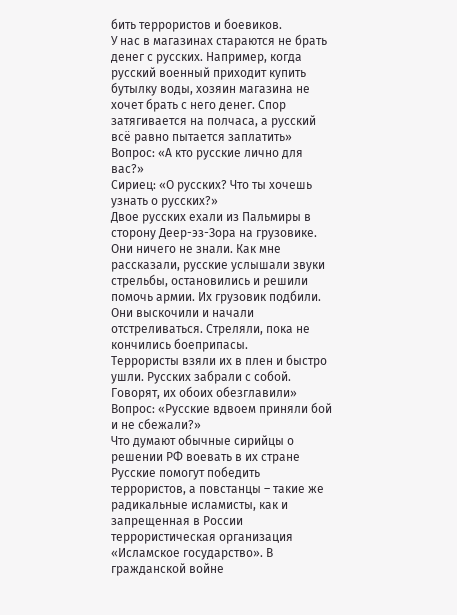бить террористов и боевиков.
У нас в магазинах стараются не брать денег с русских. Например, когда русский военный приходит купить бутылку воды, хозяин магазина не хочет брать с него денег. Спор затягивается на полчаса, а русский всё равно пытается заплатить»
Вопрос: «А кто русские лично для вас?»
Сириец: «О русских? Что ты хочешь узнать о русских?»
Двое русских ехали из Пальмиры в сторону Деер-эз-Зора на грузовике. Они ничего не знали. Как мне рассказали, русские услышали звуки стрельбы, остановились и решили помочь армии. Их грузовик подбили. Они выскочили и начали отстреливаться. Стреляли, пока не кончились боеприпасы.
Террористы взяли их в плен и быстро ушли. Русских забрали с собой. Говорят, их обоих обезглавили»
Вопрос: «Русские вдвоем приняли бой и не сбежали?»
Что думают обычные сирийцы о решении РФ воевать в их стране
Русские помогут победить террористов, а повстанцы – такие же радикальные исламисты, как и запрещенная в России террористическая организация «Исламское государство». В гражданской войне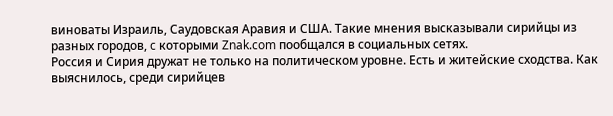виноваты Израиль, Саудовская Аравия и США. Такие мнения высказывали сирийцы из разных городов, c которыми Znak.com пообщался в социальных сетях.
Россия и Сирия дружат не только на политическом уровне. Есть и житейские сходства. Как выяснилось, среди сирийцев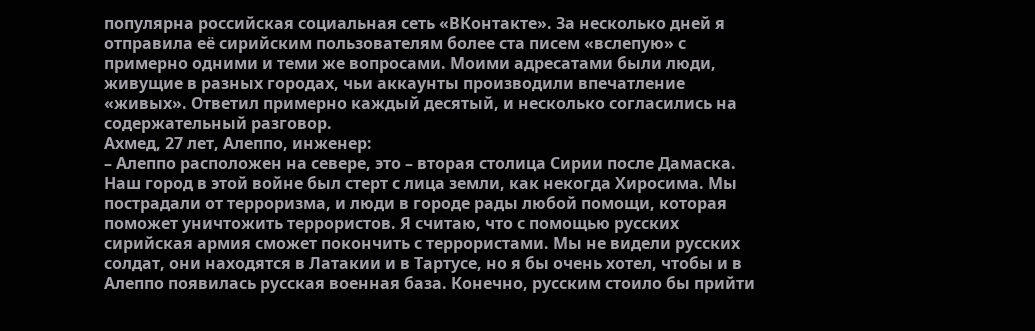популярна российская социальная сеть «ВКонтакте». За несколько дней я отправила её сирийским пользователям более ста писем «вслепую» с примерно одними и теми же вопросами. Моими адресатами были люди, живущие в разных городах, чьи аккаунты производили впечатление «живых». Ответил примерно каждый десятый, и несколько согласились на содержательный разговор.
Ахмед, 27 лет, Алеппо, инженер:
– Алеппо расположен на севере, это – вторая столица Сирии после Дамаска. Наш город в этой войне был стерт с лица земли, как некогда Хиросима. Мы пострадали от терроризма, и люди в городе рады любой помощи, которая поможет уничтожить террористов. Я считаю, что с помощью русских сирийская армия сможет покончить с террористами. Мы не видели русских солдат, они находятся в Латакии и в Тартусе, но я бы очень хотел, чтобы и в Алеппо появилась русская военная база. Конечно, русским стоило бы прийти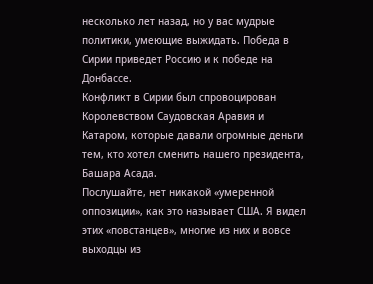несколько лет назад, но у вас мудрые политики, умеющие выжидать. Победа в Сирии приведет Россию и к победе на Донбассе.
Конфликт в Сирии был спровоцирован Королевством Саудовская Аравия и Катаром, которые давали огромные деньги тем, кто хотел сменить нашего президента, Башара Асада.
Послушайте, нет никакой «умеренной оппозиции», как это называет США. Я видел этих «повстанцев», многие из них и вовсе выходцы из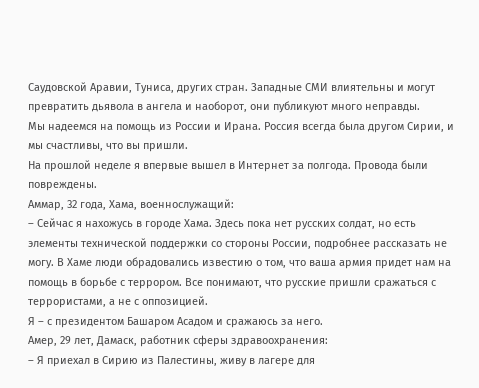Саудовской Аравии, Туниса, других стран. Западные СМИ влиятельны и могут превратить дьявола в ангела и наоборот, они публикуют много неправды.
Мы надеемся на помощь из России и Ирана. Россия всегда была другом Сирии, и мы счастливы, что вы пришли.
На прошлой неделе я впервые вышел в Интернет за полгода. Провода были повреждены.
Аммар, 32 года, Хама, военнослужащий:
– Сейчас я нахожусь в городе Хама. Здесь пока нет русских солдат, но есть элементы технической поддержки со стороны России, подробнее рассказать не могу. В Хаме люди обрадовались известию о том, что ваша армия придет нам на помощь в борьбе с террором. Все понимают, что русские пришли сражаться с террористами, а не с оппозицией.
Я – с президентом Башаром Асадом и сражаюсь за него.
Амер, 29 лет, Дамаск, работник сферы здравоохранения:
– Я приехал в Сирию из Палестины, живу в лагере для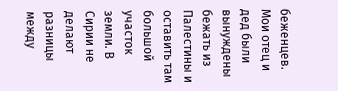беженцев. Мои отец и дед были вынуждены бежать из Палестины и оставить там большой участок земли. В Сирии не делают разницы между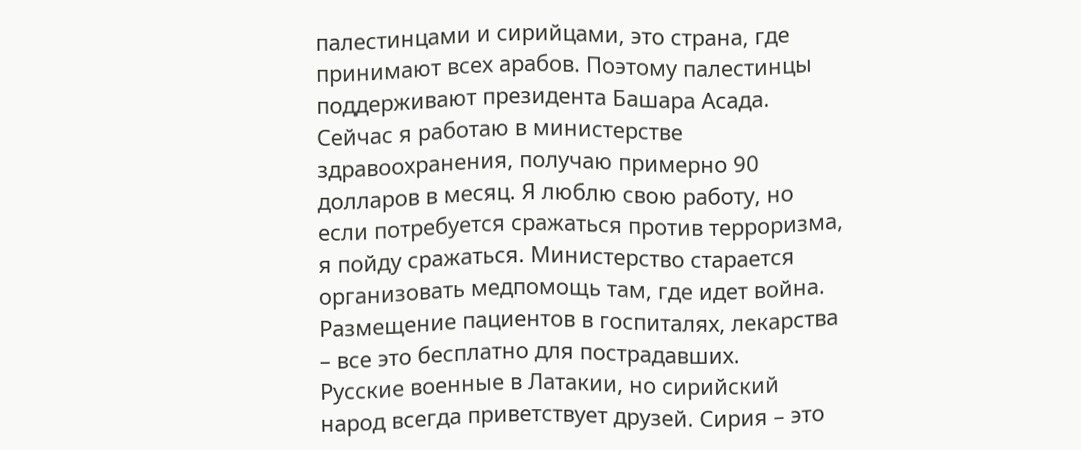палестинцами и сирийцами, это страна, где принимают всех арабов. Поэтому палестинцы поддерживают президента Башара Асада.
Сейчас я работаю в министерстве здравоохранения, получаю примерно 90 долларов в месяц. Я люблю свою работу, но если потребуется сражаться против терроризма, я пойду сражаться. Министерство старается организовать медпомощь там, где идет война. Размещение пациентов в госпиталях, лекарства – все это бесплатно для пострадавших.
Русские военные в Латакии, но сирийский народ всегда приветствует друзей. Сирия – это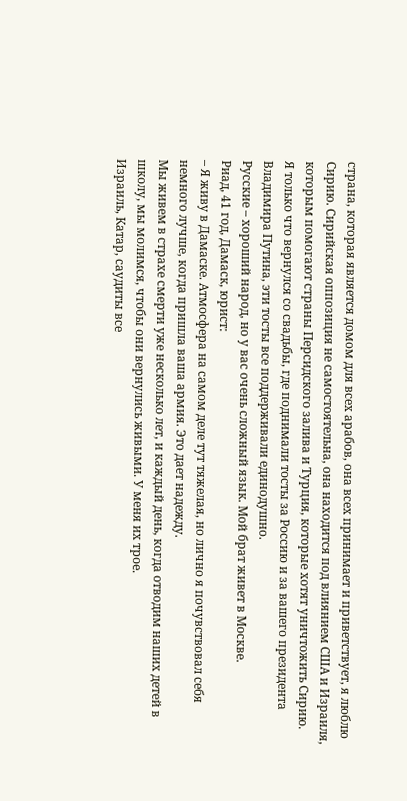страна, которая является домом для всех арабов, она всех принимает и приветствует, я люблю Сирию. Сирийская оппозиция не самостоятельна, она находится под влиянием США и Израиля, которым помогают страны Персидского залива и Турция, которые хотят уничтожить Сирию.
Я только что вернулся со свадьбы, где поднимали тосты за Россию и за вашего президента Владимира Путина, эти тосты все поддерживали единодушно.
Русские – хороший народ, но у вас очень сложный язык. Мой брат живет в Москве.
Риад, 41 год, Дамаск, юрист:
– Я живу в Дамаске. Атмосфера на самом деле тут тяжелая, но лично я почувствовал себя немного лучше, когда пришла ваша армия. Это дает надежду.
Мы живем в страхе смерти уже несколько лет, и каждый день, когда отводим наших детей в школу, мы молимся, чтобы они вернулись живыми. У меня их трое.
Израиль, Катар, саудиты все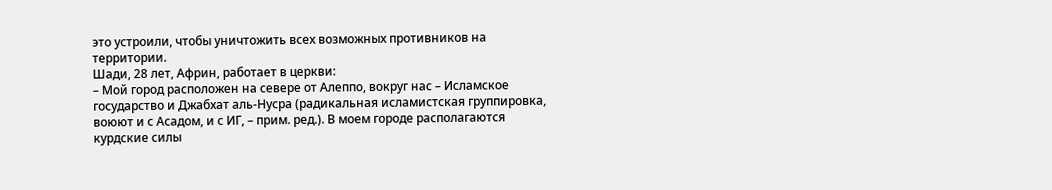это устроили, чтобы уничтожить всех возможных противников на территории.
Шади, 28 лет, Африн, работает в церкви:
– Мой город расположен на севере от Алеппо, вокруг нас – Исламское государство и Джабхат аль-Нусра (радикальная исламистская группировка, воюют и с Асадом, и с ИГ, – прим. ред.). В моем городе располагаются курдские силы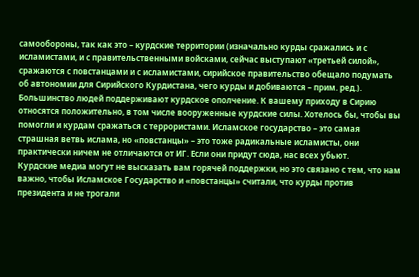самообороны, так как это – курдские территории (изначально курды сражались и с исламистами, и с правительственными войсками, сейчас выступают «третьей силой», сражаются с повстанцами и с исламистами, сирийское правительство обещало подумать об автономии для Сирийского Курдистана, чего курды и добиваются – прим. ред.). Большинство людей поддерживают курдское ополчение. К вашему приходу в Сирию относятся положительно, в том числе вооруженные курдские силы. Хотелось бы, чтобы вы помогли и курдам сражаться с террористами. Исламское государство – это самая страшная ветвь ислама, но «повстанцы» – это тоже радикальные исламисты, они практически ничем не отличаются от ИГ. Если они придут сюда, нас всех убьют.
Курдские медиа могут не высказать вам горячей поддержки, но это связано с тем, что нам важно, чтобы Исламское Государство и «повстанцы» считали, что курды против президента и не трогали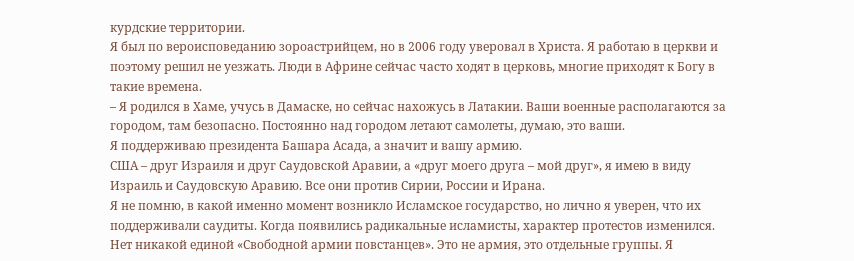курдские территории.
Я был по вероисповеданию зороастрийцем, но в 2006 году уверовал в Христа. Я работаю в церкви и поэтому решил не уезжать. Люди в Африне сейчас часто ходят в церковь, многие приходят к Богу в такие времена.
– Я родился в Хаме, учусь в Дамаске, но сейчас нахожусь в Латакии. Ваши военные располагаются за городом, там безопасно. Постоянно над городом летают самолеты, думаю, это ваши.
Я поддерживаю президента Башара Асада, а значит и вашу армию.
США – друг Израиля и друг Саудовской Аравии, а «друг моего друга – мой друг», я имею в виду Израиль и Саудовскую Аравию. Все они против Сирии, России и Ирана.
Я не помню, в какой именно момент возникло Исламское государство, но лично я уверен, что их поддерживали саудиты. Когда появились радикальные исламисты, характер протестов изменился.
Нет никакой единой «Свободной армии повстанцев». Это не армия, это отдельные группы. Я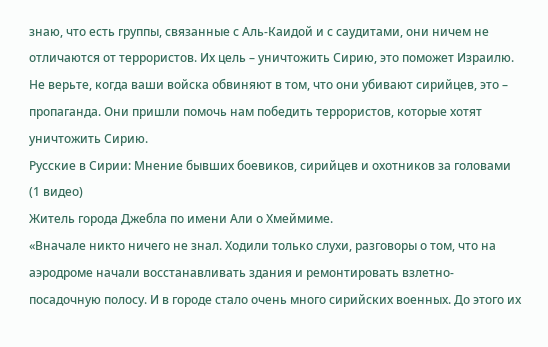знаю, что есть группы, связанные с Аль-Каидой и с саудитами, они ничем не отличаются от террористов. Их цель – уничтожить Сирию, это поможет Израилю.
Не верьте, когда ваши войска обвиняют в том, что они убивают сирийцев, это – пропаганда. Они пришли помочь нам победить террористов, которые хотят уничтожить Сирию.
Русские в Сирии: Мнение бывших боевиков, сирийцев и охотников за головами (1 видео)
Житель города Джебла по имени Али о Хмеймиме.
«Вначале никто ничего не знал. Ходили только слухи, разговоры о том, что на аэродроме начали восстанавливать здания и ремонтировать взлетно-посадочную полосу. И в городе стало очень много сирийских военных. До этого их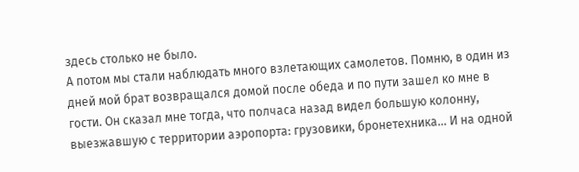здесь столько не было.
А потом мы стали наблюдать много взлетающих самолетов. Помню, в один из дней мой брат возвращался домой после обеда и по пути зашел ко мне в гости. Он сказал мне тогда, что полчаса назад видел большую колонну, выезжавшую с территории аэропорта: грузовики, бронетехника… И на одной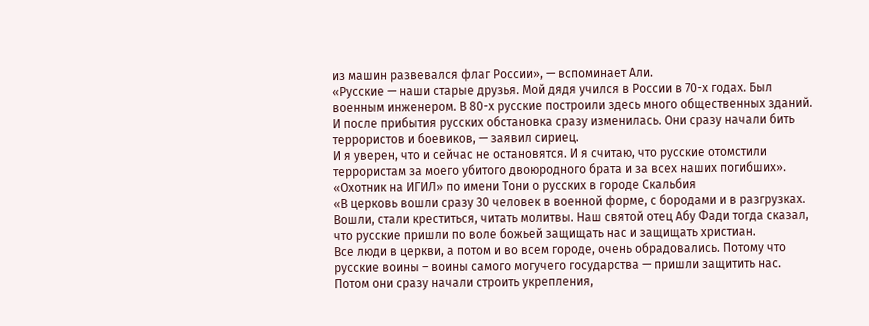из машин развевался флаг России», — вспоминает Али.
«Русские — наши старые друзья. Мой дядя учился в России в 70-х годах. Был военным инженером. В 80-х русские построили здесь много общественных зданий. И после прибытия русских обстановка сразу изменилась. Они сразу начали бить террористов и боевиков, — заявил сириец.
И я уверен, что и сейчас не остановятся. И я считаю, что русские отомстили террористам за моего убитого двоюродного брата и за всех наших погибших».
«Охотник на ИГИЛ» по имени Тони о русских в городе Скальбия
«В церковь вошли сразу 30 человек в военной форме, с бородами и в разгрузках. Вошли, стали креститься, читать молитвы. Наш святой отец Абу Фади тогда сказал, что русские пришли по воле божьей защищать нас и защищать христиан.
Все люди в церкви, а потом и во всем городе, очень обрадовались. Потому что русские воины – воины самого могучего государства — пришли защитить нас. Потом они сразу начали строить укрепления,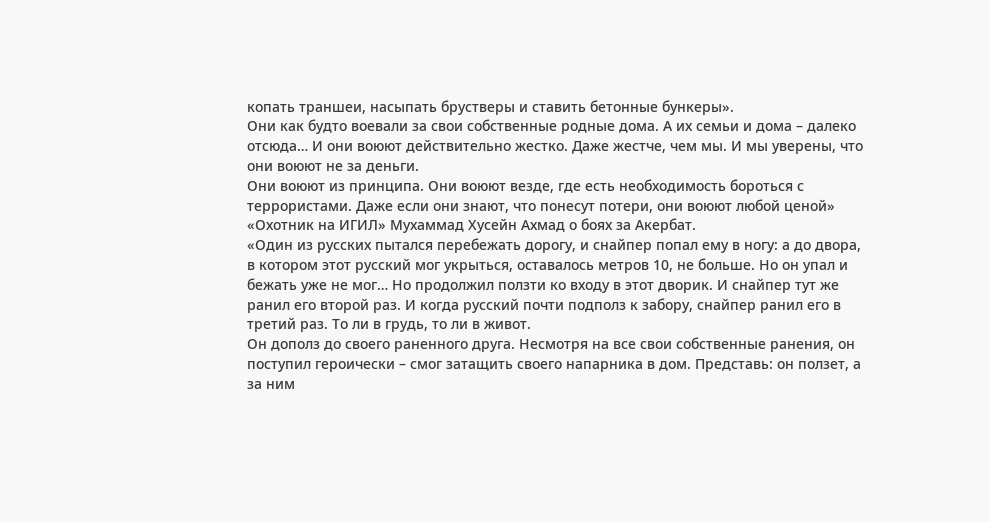копать траншеи, насыпать брустверы и ставить бетонные бункеры».
Они как будто воевали за свои собственные родные дома. А их семьи и дома – далеко отсюда… И они воюют действительно жестко. Даже жестче, чем мы. И мы уверены, что они воюют не за деньги.
Они воюют из принципа. Они воюют везде, где есть необходимость бороться с террористами. Даже если они знают, что понесут потери, они воюют любой ценой»
«Охотник на ИГИЛ» Мухаммад Хусейн Ахмад о боях за Акербат.
«Один из русских пытался перебежать дорогу, и снайпер попал ему в ногу: а до двора, в котором этот русский мог укрыться, оставалось метров 10, не больше. Но он упал и бежать уже не мог… Но продолжил ползти ко входу в этот дворик. И снайпер тут же ранил его второй раз. И когда русский почти подполз к забору, снайпер ранил его в третий раз. То ли в грудь, то ли в живот.
Он дополз до своего раненного друга. Несмотря на все свои собственные ранения, он поступил героически – смог затащить своего напарника в дом. Представь: он ползет, а за ним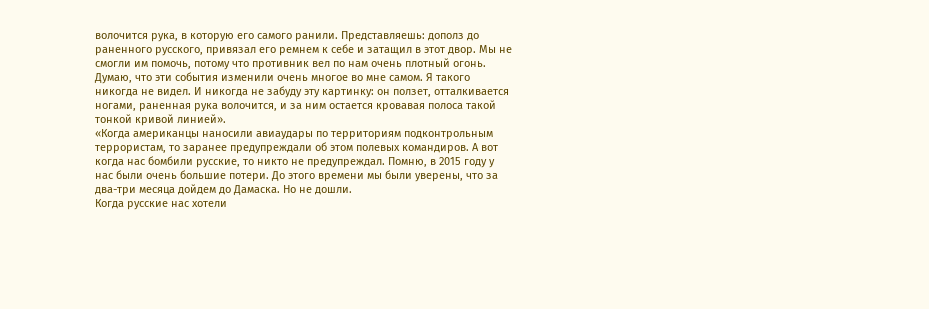волочится рука, в которую его самого ранили. Представляешь: дополз до раненного русского, привязал его ремнем к себе и затащил в этот двор. Мы не смогли им помочь, потому что противник вел по нам очень плотный огонь.
Думаю, что эти события изменили очень многое во мне самом. Я такого никогда не видел. И никогда не забуду эту картинку: он ползет, отталкивается ногами, раненная рука волочится, и за ним остается кровавая полоса такой тонкой кривой линией».
«Когда американцы наносили авиаудары по территориям подконтрольным террористам, то заранее предупреждали об этом полевых командиров. А вот когда нас бомбили русские, то никто не предупреждал. Помню, в 2015 году у нас были очень большие потери. До этого времени мы были уверены, что за два-три месяца дойдем до Дамаска. Но не дошли.
Когда русские нас хотели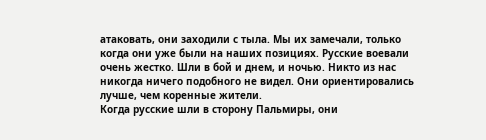атаковать, они заходили с тыла. Мы их замечали, только когда они уже были на наших позициях. Русские воевали очень жестко. Шли в бой и днем, и ночью. Никто из нас никогда ничего подобного не видел. Они ориентировались лучше, чем коренные жители.
Когда русские шли в сторону Пальмиры, они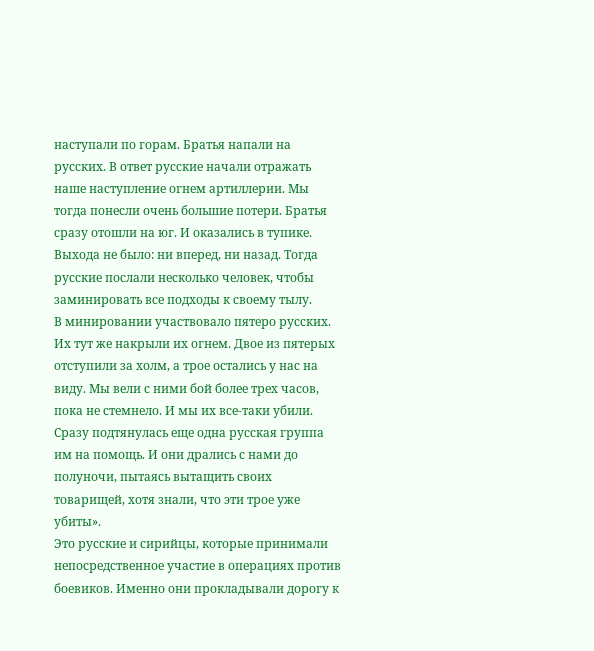наступали по горам. Братья напали на русских. В ответ русские начали отражать наше наступление огнем артиллерии. Мы тогда понесли очень большие потери. Братья сразу отошли на юг. И оказались в тупике. Выхода не было: ни вперед, ни назад. Тогда русские послали несколько человек, чтобы заминировать все подходы к своему тылу.
В минировании участвовало пятеро русских. Их тут же накрыли их огнем. Двое из пятерых отступили за холм, а трое остались у нас на виду. Мы вели с ними бой более трех часов, пока не стемнело. И мы их все-таки убили. Сразу подтянулась еще одна русская группа им на помощь. И они дрались с нами до полуночи, пытаясь вытащить своих товарищей, хотя знали, что эти трое уже убиты».
Это русские и сирийцы, которые принимали непосредственное участие в операциях против боевиков. Именно они прокладывали дорогу к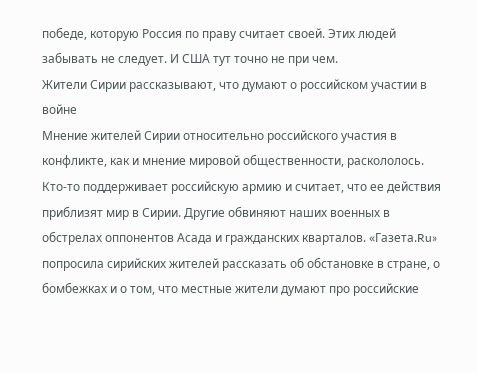победе, которую Россия по праву считает своей. Этих людей забывать не следует. И США тут точно не при чем.
Жители Сирии рассказывают, что думают о российском участии в войне
Мнение жителей Сирии относительно российского участия в конфликте, как и мнение мировой общественности, раскололось. Кто-то поддерживает российскую армию и считает, что ее действия приблизят мир в Сирии. Другие обвиняют наших военных в обстрелах оппонентов Асада и гражданских кварталов. «Газета.Ru» попросила сирийских жителей рассказать об обстановке в стране, о бомбежках и о том, что местные жители думают про российские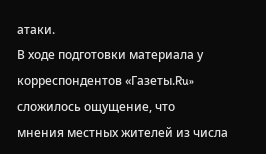атаки.
В ходе подготовки материала у корреспондентов «Газеты.Ru» сложилось ощущение, что
мнения местных жителей из числа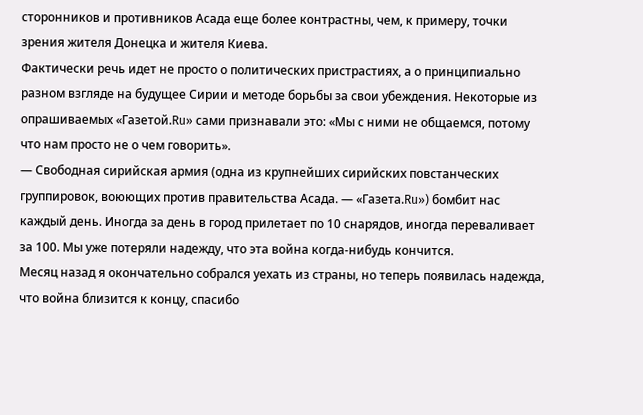сторонников и противников Асада еще более контрастны, чем, к примеру, точки зрения жителя Донецка и жителя Киева.
Фактически речь идет не просто о политических пристрастиях, а о принципиально разном взгляде на будущее Сирии и методе борьбы за свои убеждения. Некоторые из опрашиваемых «Газетой.Ru» сами признавали это: «Мы с ними не общаемся, потому что нам просто не о чем говорить».
— Свободная сирийская армия (одна из крупнейших сирийских повстанческих группировок, воюющих против правительства Асада. — «Газета.Ru») бомбит нас каждый день. Иногда за день в город прилетает по 10 снарядов, иногда переваливает за 100. Мы уже потеряли надежду, что эта война когда-нибудь кончится.
Месяц назад я окончательно собрался уехать из страны, но теперь появилась надежда, что война близится к концу, спасибо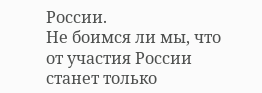России.
Не боимся ли мы, что от участия России станет только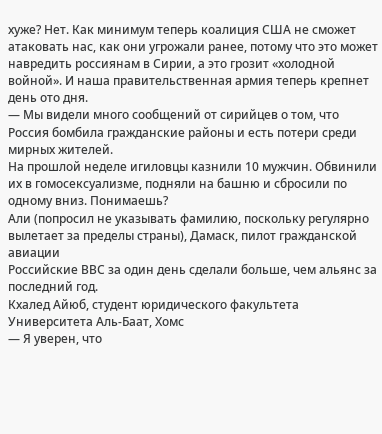хуже? Нет. Как минимум теперь коалиция США не сможет атаковать нас, как они угрожали ранее, потому что это может навредить россиянам в Сирии, а это грозит «холодной войной». И наша правительственная армия теперь крепнет день ото дня.
— Мы видели много сообщений от сирийцев о том, что Россия бомбила гражданские районы и есть потери среди мирных жителей.
На прошлой неделе игиловцы казнили 10 мужчин. Обвинили их в гомосексуализме, подняли на башню и сбросили по одному вниз. Понимаешь?
Али (попросил не указывать фамилию, поскольку регулярно вылетает за пределы страны), Дамаск, пилот гражданской авиации
Российские ВВС за один день сделали больше, чем альянс за последний год.
Кхалед Айюб, студент юридического факультета Университета Аль-Баат, Хомс
— Я уверен, что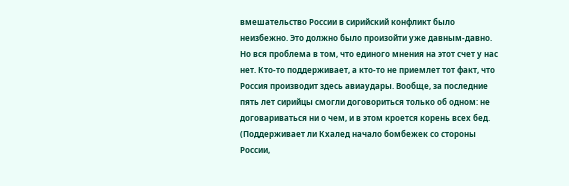вмешательство России в сирийский конфликт было неизбежно. Это должно было произойти уже давным-давно. Но вся проблема в том, что единого мнения на этот счет у нас нет. Кто-то поддерживает, а кто-то не приемлет тот факт, что Россия производит здесь авиаудары. Вообще, за последние пять лет сирийцы смогли договориться только об одном: не договариваться ни о чем, и в этом кроется корень всех бед. (Поддерживает ли Кхалед начало бомбежек со стороны России,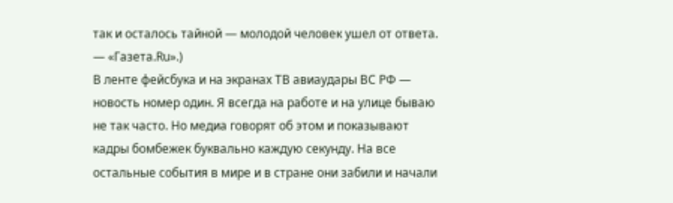так и осталось тайной — молодой человек ушел от ответа. — «Газета.Ru».)
В ленте фейсбука и на экранах ТВ авиаудары ВС РФ — новость номер один. Я всегда на работе и на улице бываю не так часто. Но медиа говорят об этом и показывают кадры бомбежек буквально каждую секунду. На все остальные события в мире и в стране они забили и начали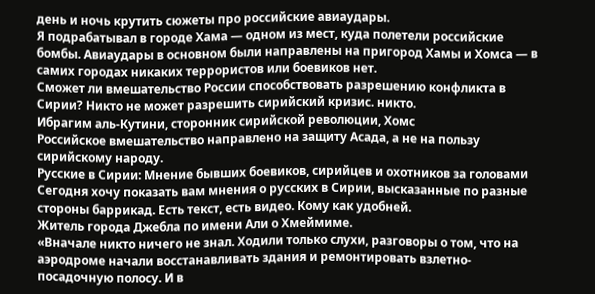день и ночь крутить сюжеты про российские авиаудары.
Я подрабатывал в городе Хама — одном из мест, куда полетели российские бомбы. Авиаудары в основном были направлены на пригород Хамы и Хомса — в самих городах никаких террористов или боевиков нет.
Сможет ли вмешательство России способствовать разрешению конфликта в Сирии? Никто не может разрешить сирийский кризис. никто.
Ибрагим аль-Кутини, сторонник сирийской революции, Хомс
Российское вмешательство направлено на защиту Асада, а не на пользу сирийскому народу.
Русские в Сирии: Мнение бывших боевиков, сирийцев и охотников за головами
Сегодня хочу показать вам мнения о русских в Сирии, высказанные по разные стороны баррикад. Есть текст, есть видео. Кому как удобней.
Житель города Джебла по имени Али о Хмеймиме.
«Вначале никто ничего не знал. Ходили только слухи, разговоры о том, что на аэродроме начали восстанавливать здания и ремонтировать взлетно-посадочную полосу. И в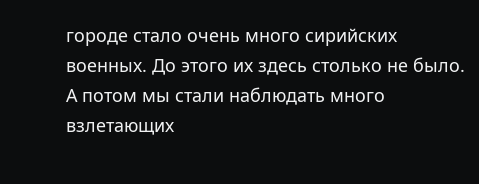городе стало очень много сирийских военных. До этого их здесь столько не было.
А потом мы стали наблюдать много взлетающих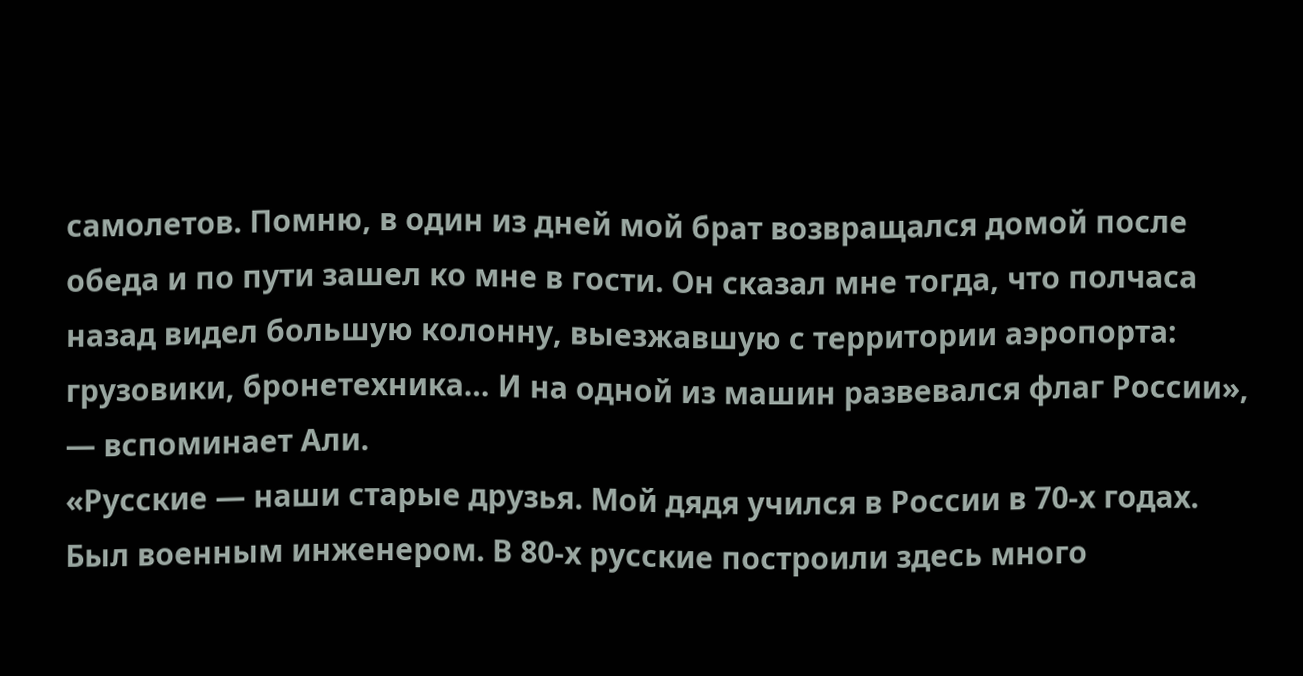самолетов. Помню, в один из дней мой брат возвращался домой после обеда и по пути зашел ко мне в гости. Он сказал мне тогда, что полчаса назад видел большую колонну, выезжавшую с территории аэропорта: грузовики, бронетехника… И на одной из машин развевался флаг России», — вспоминает Али.
«Русские — наши старые друзья. Мой дядя учился в России в 70-х годах. Был военным инженером. В 80-х русские построили здесь много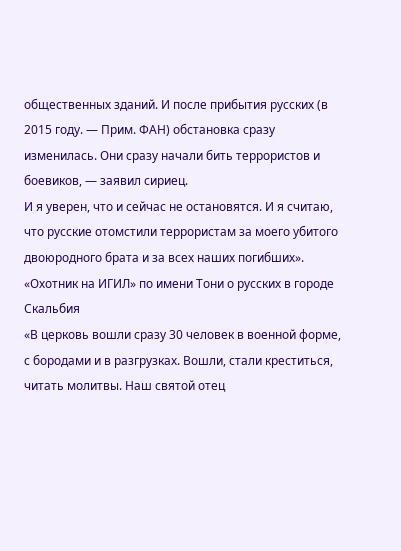общественных зданий. И после прибытия русских (в 2015 году. — Прим. ФАН) обстановка сразу изменилась. Они сразу начали бить террористов и боевиков, — заявил сириец.
И я уверен, что и сейчас не остановятся. И я считаю, что русские отомстили террористам за моего убитого двоюродного брата и за всех наших погибших».
«Охотник на ИГИЛ» по имени Тони о русских в городе Скальбия
«В церковь вошли сразу 30 человек в военной форме, с бородами и в разгрузках. Вошли, стали креститься, читать молитвы. Наш святой отец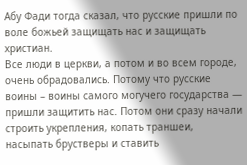Абу Фади тогда сказал, что русские пришли по воле божьей защищать нас и защищать христиан.
Все люди в церкви, а потом и во всем городе, очень обрадовались. Потому что русские воины – воины самого могучего государства — пришли защитить нас. Потом они сразу начали строить укрепления, копать траншеи, насыпать брустверы и ставить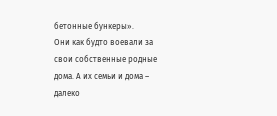бетонные бункеры».
Они как будто воевали за свои собственные родные дома. А их семьи и дома – далеко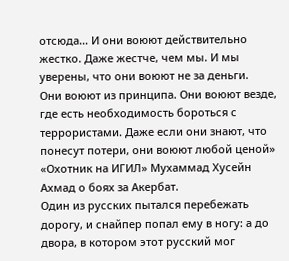отсюда… И они воюют действительно жестко. Даже жестче, чем мы. И мы уверены, что они воюют не за деньги.
Они воюют из принципа. Они воюют везде, где есть необходимость бороться с террористами. Даже если они знают, что понесут потери, они воюют любой ценой»
«Охотник на ИГИЛ» Мухаммад Хусейн Ахмад о боях за Акербат.
Один из русских пытался перебежать дорогу, и снайпер попал ему в ногу: а до двора, в котором этот русский мог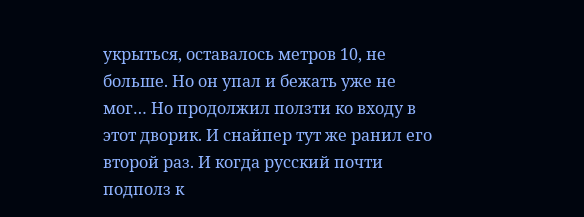укрыться, оставалось метров 10, не больше. Но он упал и бежать уже не мог… Но продолжил ползти ко входу в этот дворик. И снайпер тут же ранил его второй раз. И когда русский почти подполз к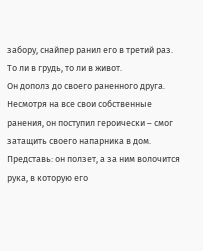забору, снайпер ранил его в третий раз. То ли в грудь, то ли в живот.
Он дополз до своего раненного друга. Несмотря на все свои собственные ранения, он поступил героически – смог затащить своего напарника в дом. Представь: он ползет, а за ним волочится рука, в которую его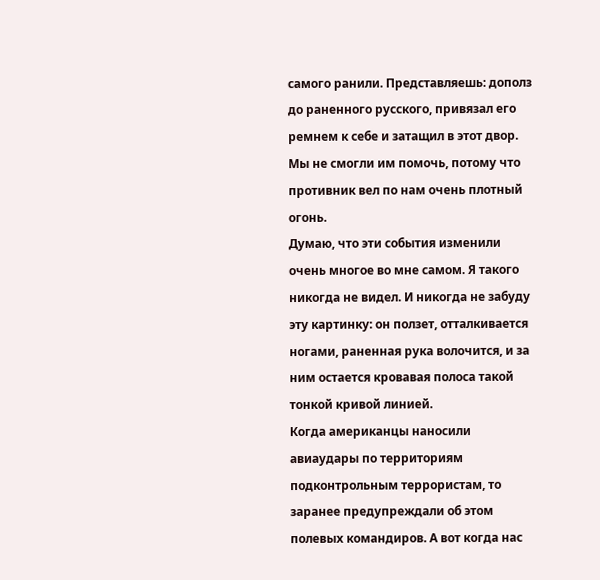самого ранили. Представляешь: дополз до раненного русского, привязал его ремнем к себе и затащил в этот двор. Мы не смогли им помочь, потому что противник вел по нам очень плотный огонь.
Думаю, что эти события изменили очень многое во мне самом. Я такого никогда не видел. И никогда не забуду эту картинку: он ползет, отталкивается ногами, раненная рука волочится, и за ним остается кровавая полоса такой тонкой кривой линией.
Когда американцы наносили авиаудары по территориям подконтрольным террористам, то заранее предупреждали об этом полевых командиров. А вот когда нас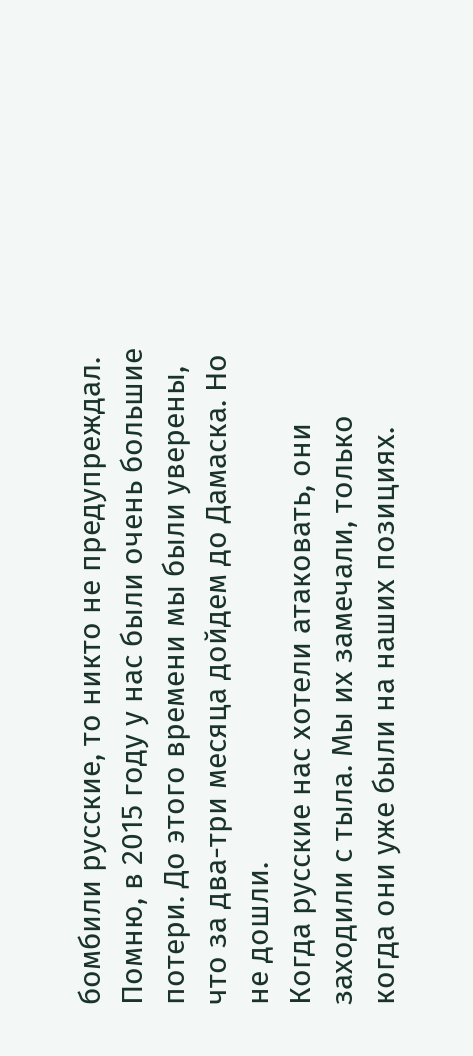бомбили русские, то никто не предупреждал. Помню, в 2015 году у нас были очень большие потери. До этого времени мы были уверены, что за два-три месяца дойдем до Дамаска. Но не дошли.
Когда русские нас хотели атаковать, они заходили с тыла. Мы их замечали, только когда они уже были на наших позициях.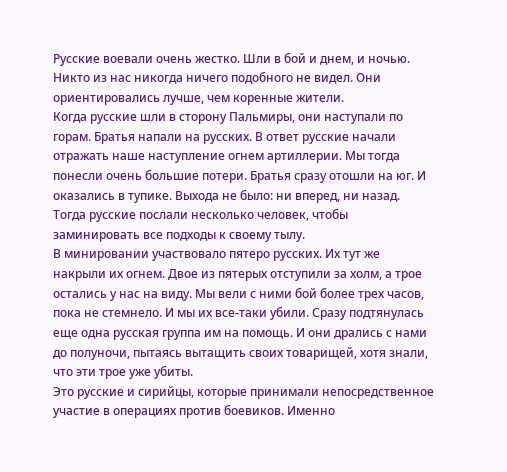Русские воевали очень жестко. Шли в бой и днем, и ночью. Никто из нас никогда ничего подобного не видел. Они ориентировались лучше, чем коренные жители.
Когда русские шли в сторону Пальмиры, они наступали по горам. Братья напали на русских. В ответ русские начали отражать наше наступление огнем артиллерии. Мы тогда понесли очень большие потери. Братья сразу отошли на юг. И оказались в тупике. Выхода не было: ни вперед, ни назад. Тогда русские послали несколько человек, чтобы заминировать все подходы к своему тылу.
В минировании участвовало пятеро русских. Их тут же накрыли их огнем. Двое из пятерых отступили за холм, а трое остались у нас на виду. Мы вели с ними бой более трех часов, пока не стемнело. И мы их все-таки убили. Сразу подтянулась еще одна русская группа им на помощь. И они дрались с нами до полуночи, пытаясь вытащить своих товарищей, хотя знали, что эти трое уже убиты.
Это русские и сирийцы, которые принимали непосредственное участие в операциях против боевиков. Именно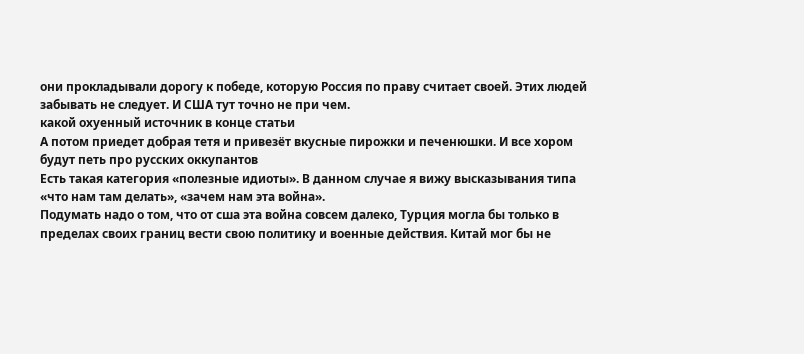они прокладывали дорогу к победе, которую Россия по праву считает своей. Этих людей забывать не следует. И США тут точно не при чем.
какой охуенный источник в конце статьи
А потом приедет добрая тетя и привезёт вкусные пирожки и печенюшки. И все хором будут петь про русских оккупантов
Есть такая категория «полезные идиоты». В данном случае я вижу высказывания типа «что нам там делать», «зачем нам эта война».
Подумать надо о том, что от сша эта война совсем далеко, Турция могла бы только в пределах своих границ вести свою политику и военные действия. Китай мог бы не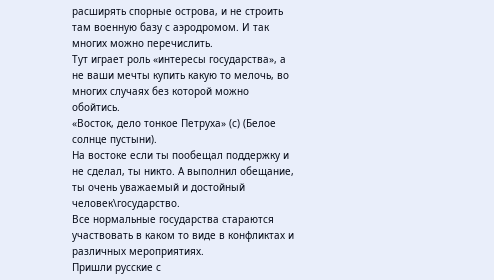расширять спорные острова, и не строить там военную базу с аэродромом. И так многих можно перечислить.
Тут играет роль «интересы государства», а не ваши мечты купить какую то мелочь, во многих случаях без которой можно обойтись.
«Восток, дело тонкое Петруха» (с) (Белое солнце пустыни).
На востоке если ты пообещал поддержку и не сделал, ты никто. А выполнил обещание, ты очень уважаемый и достойный человек\государство.
Все нормальные государства стараются участвовать в каком то виде в конфликтах и различных мероприятиях.
Пришли русские с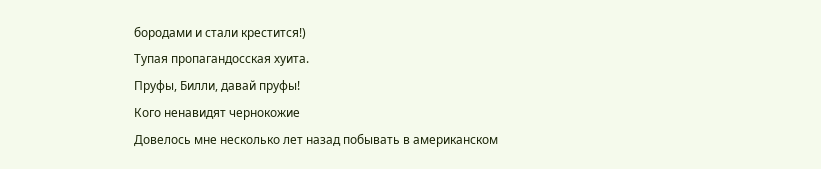бородами и стали крестится!)
Тупая пропагандосская хуита.
Пруфы, Билли, давай пруфы!
Кого ненавидят чернокожие
Довелось мне несколько лет назад побывать в американском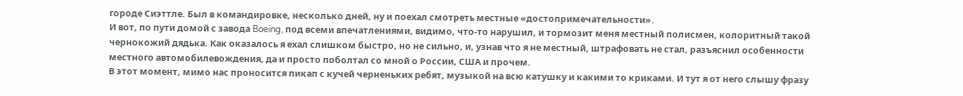городе Сиэттле. Был в командировке, несколько дней, ну и поехал смотреть местные «достопримечательности».
И вот, по пути домой с завода Boeing, под всеми впечатлениями, видимо, что-то нарушил, и тормозит меня местный полисмен, колоритный такой чернокожий дядька. Как оказалось я ехал слишком быстро, но не сильно, и, узнав что я не местный, штрафовать не стал, разъяснил особенности местного автомобилевождения, да и просто поболтал со мной о России, США и прочем.
В этот момент, мимо нас проносится пикап с кучей черненьких ребят, музыкой на всю катушку и какими то криками. И тут я от него слышу фразу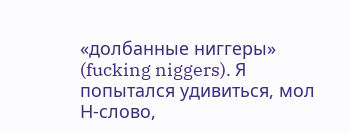«долбанные ниггеры» (fucking niggers). Я попытался удивиться, мол Н-слово,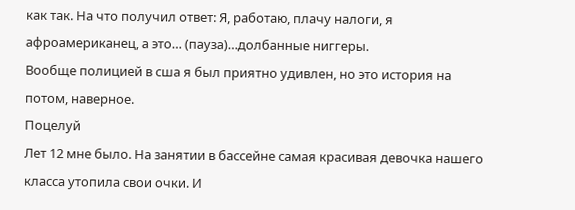как так. На что получил ответ: Я, работаю, плачу налоги, я афроамериканец, а это… (пауза)…долбанные ниггеры.
Вообще полицией в сша я был приятно удивлен, но это история на потом, наверное.
Поцелуй
Лет 12 мне было. На занятии в бассейне самая красивая девочка нашего класса утопила свои очки. И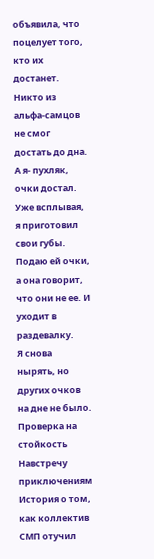объявила, что поцелует того, кто их достанет.
Никто из альфа-самцов не смог достать до дна. А я- пухляк, очки достал.
Уже всплывая, я приготовил свои губы.
Подаю ей очки, а она говорит, что они не ее. И уходит в раздевалку.
Я снова нырять, но других очков на дне не было.
Проверка на стойкость
Навстречу приключениям
История о том, как коллектив СМП отучил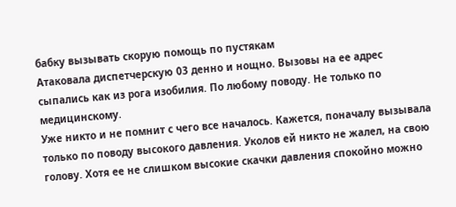бабку вызывать скорую помощь по пустякам
Атаковала диспетчерскую 03 денно и нощно. Вызовы на ее адрес сыпались как из рога изобилия. По любому поводу. Не только по медицинскому.
Уже никто и не помнит с чего все началось. Кажется, поначалу вызывала только по поводу высокого давления. Уколов ей никто не жалел, на свою голову. Хотя ее не слишком высокие скачки давления спокойно можно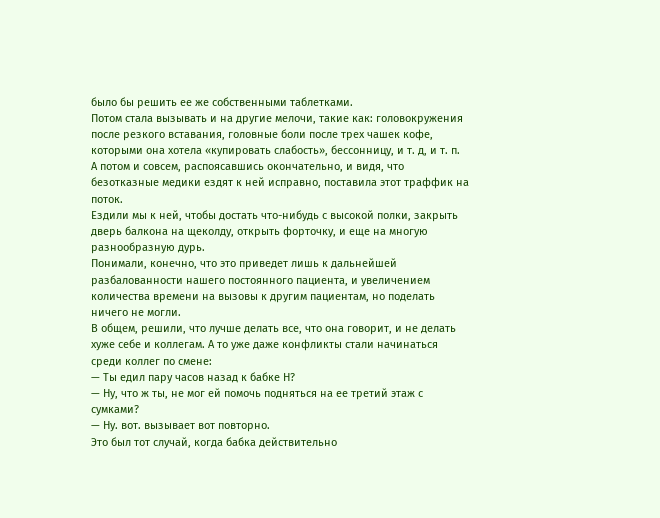было бы решить ее же собственными таблетками.
Потом стала вызывать и на другие мелочи, такие как: головокружения после резкого вставания, головные боли после трех чашек кофе, которыми она хотела «купировать слабость», бессонницу, и т. д, и т. п.
А потом и совсем, распоясавшись окончательно, и видя, что безотказные медики ездят к ней исправно, поставила этот траффик на поток.
Ездили мы к ней, чтобы достать что-нибудь с высокой полки, закрыть дверь балкона на щеколду, открыть форточку, и еще на многую разнообразную дурь.
Понимали, конечно, что это приведет лишь к дальнейшей разбалованности нашего постоянного пациента, и увеличением количества времени на вызовы к другим пациентам, но поделать ничего не могли.
В общем, решили, что лучше делать все, что она говорит, и не делать хуже себе и коллегам. А то уже даже конфликты стали начинаться среди коллег по смене:
— Ты едил пару часов назад к бабке Н?
— Ну, что ж ты, не мог ей помочь подняться на ее третий этаж с сумками?
— Ну. вот. вызывает вот повторно.
Это был тот случай, когда бабка действительно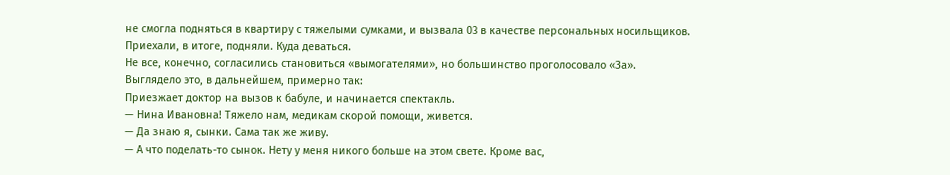не смогла подняться в квартиру с тяжелыми сумками, и вызвала 03 в качестве персональных носильщиков. Приехали, в итоге, подняли. Куда деваться.
Не все, конечно, согласились становиться «вымогателями», но большинство проголосовало «За».
Выглядело это, в дальнейшем, примерно так:
Приезжает доктор на вызов к бабуле, и начинается спектакль.
— Нина Ивановна! Тяжело нам, медикам скорой помощи, живется.
— Да знаю я, сынки. Сама так же живу.
— А что поделать-то сынок. Нету у меня никого больше на этом свете. Кроме вас,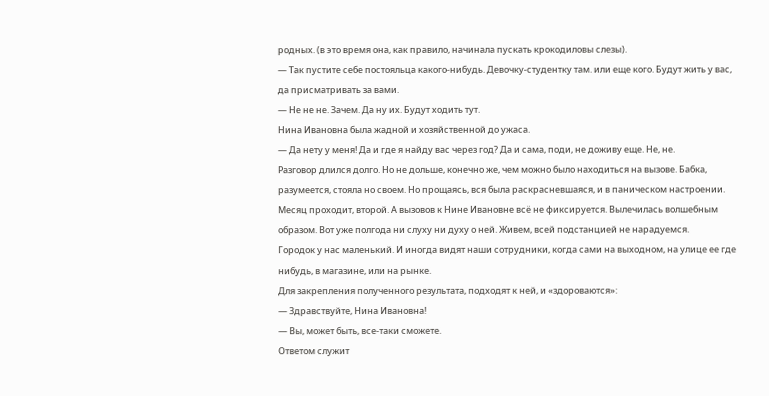родных. (в это время она, как правило, начинала пускать крокодиловы слезы).
— Так пустите себе постояльца какого-нибудь. Девочку-студентку там. или еще кого. Будут жить у вас, да присматривать за вами.
— Не не не. Зачем. Да ну их. Будут ходить тут.
Нина Ивановна была жадной и хозяйственной до ужаса.
— Да нету у меня! Да и где я найду вас через год? Да и сама, поди, не доживу еще. Не, не.
Разговор длился долго. Но не дольше, конечно же, чем можно было находиться на вызове. Бабка, разумеется, стояла но своем. Но прощаясь, вся была раскрасневшаяся, и в паническом настроении.
Месяц проходит, второй. А вызовов к Нине Ивановне всё не фиксируется. Вылечилась волшебным образом. Вот уже полгода ни слуху ни духу о ней. Живем, всей подстанцией не нарадуемся.
Городок у нас маленький. И иногда видят наши сотрудники, когда сами на выходном, на улице ее где нибудь, в магазине, или на рынке.
Для закрепления полученного результата, подходят к ней, и «здороваются»:
— Здравствуйте, Нина Ивановна!
— Вы, может быть, все-таки сможете.
Ответом служит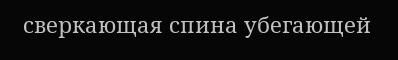сверкающая спина убегающей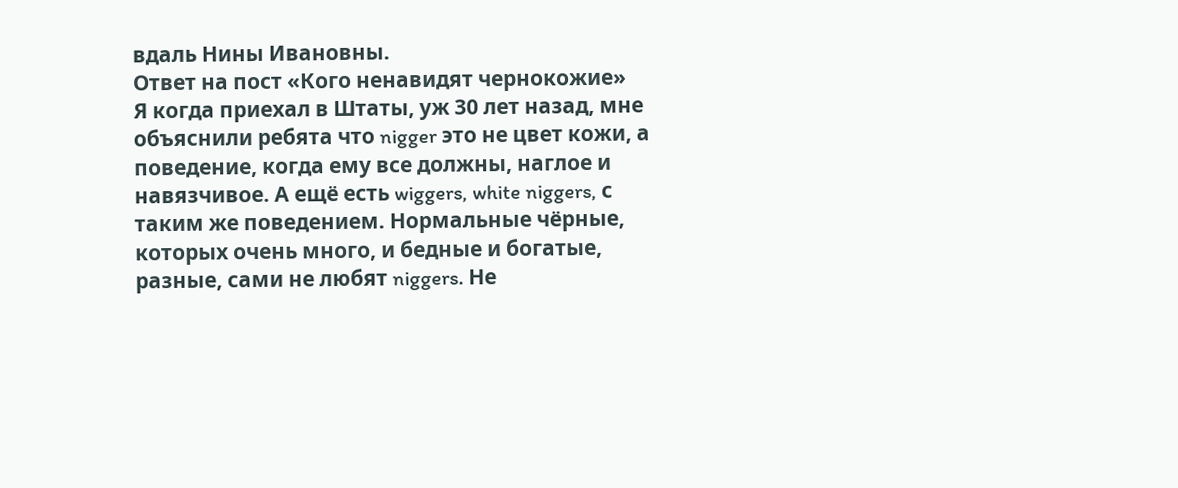вдаль Нины Ивановны.
Ответ на пост «Кого ненавидят чернокожие»
Я когда приехал в Штаты, уж 30 лет назад, мне объяснили ребята что nigger это не цвет кожи, а поведение, когда ему все должны, наглое и навязчивое. А ещё есть wiggers, white niggers, с таким же поведением. Нормальные чёрные, которых очень много, и бедные и богатые, разные, сами не любят niggers. Не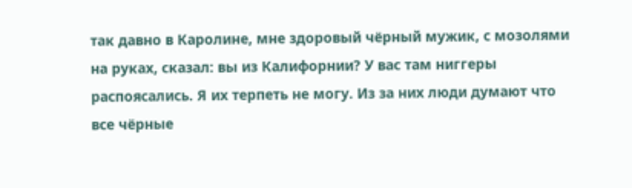так давно в Каролине, мне здоровый чёрный мужик, с мозолями на руках, сказал: вы из Калифорнии? У вас там ниггеры распоясались. Я их терпеть не могу. Из за них люди думают что все чёрные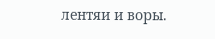лентяи и воры.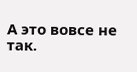А это вовсе не так.